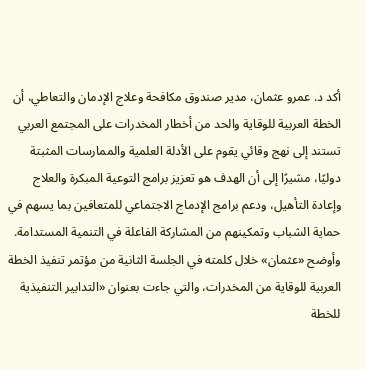أكد د. عمرو عثمان، مدير صندوق مكافحة وعلاج الإدمان والتعاطي، أن الخطة العربية للوقاية والحد من أخطار المخدرات على المجتمع العربي تستند إلى نهج وقائي يقوم على الأدلة العلمية والممارسات المثبتة دوليًا، مشيرًا إلى أن الهدف هو تعزيز برامج التوعية المبكرة والعلاج وإعادة التأهيل، ودعم برامج الإدماج الاجتماعي للمتعافين بما يسهم في حماية الشباب وتمكينهم من المشاركة الفاعلة في التنمية المستدامة.
وأوضح «عثمان» خلال كلمته في الجلسة الثانية من مؤتمر تنفيذ الخطة العربية للوقاية من المخدرات، والتي جاءت بعنوان «التدابير التنفيذية للخطة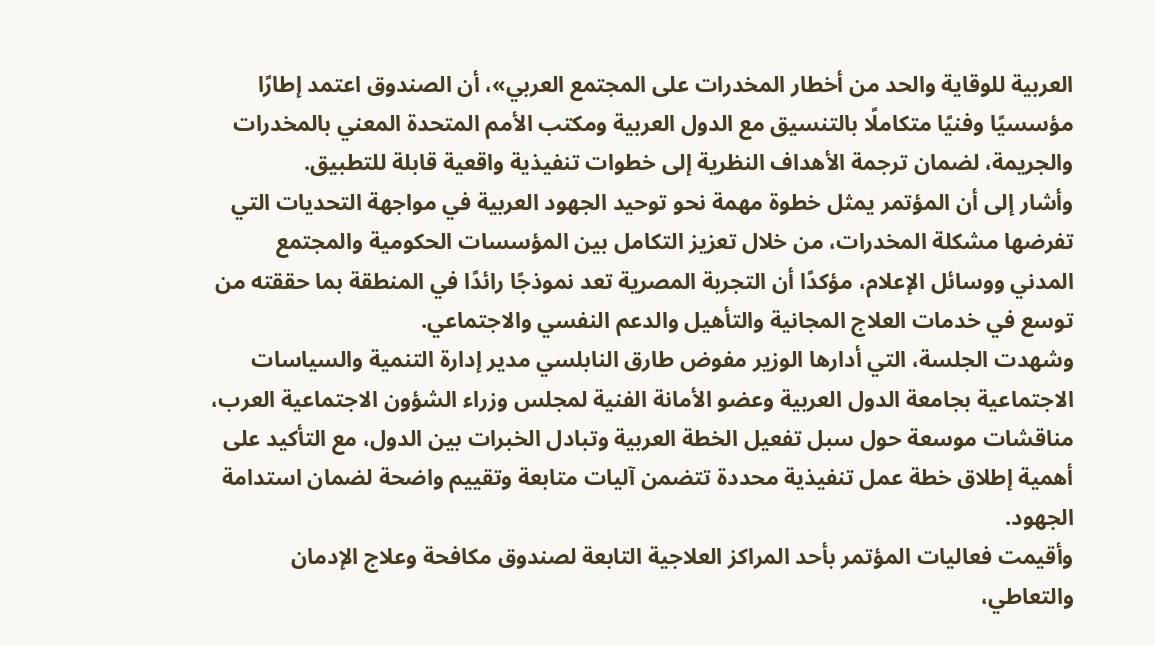العربية للوقاية والحد من أخطار المخدرات على المجتمع العربي»، أن الصندوق اعتمد إطارًا مؤسسيًا وفنيًا متكاملًا بالتنسيق مع الدول العربية ومكتب الأمم المتحدة المعني بالمخدرات والجريمة، لضمان ترجمة الأهداف النظرية إلى خطوات تنفيذية واقعية قابلة للتطبيق.
وأشار إلى أن المؤتمر يمثل خطوة مهمة نحو توحيد الجهود العربية في مواجهة التحديات التي تفرضها مشكلة المخدرات، من خلال تعزيز التكامل بين المؤسسات الحكومية والمجتمع المدني ووسائل الإعلام، مؤكدًا أن التجربة المصرية تعد نموذجًا رائدًا في المنطقة بما حققته من توسع في خدمات العلاج المجانية والتأهيل والدعم النفسي والاجتماعي.
وشهدت الجلسة، التي أدارها الوزير مفوض طارق النابلسي مدير إدارة التنمية والسياسات الاجتماعية بجامعة الدول العربية وعضو الأمانة الفنية لمجلس وزراء الشؤون الاجتماعية العرب، مناقشات موسعة حول سبل تفعيل الخطة العربية وتبادل الخبرات بين الدول، مع التأكيد على أهمية إطلاق خطة عمل تنفيذية محددة تتضمن آليات متابعة وتقييم واضحة لضمان استدامة الجهود.
وأقيمت فعاليات المؤتمر بأحد المراكز العلاجية التابعة لصندوق مكافحة وعلاج الإدمان والتعاطي،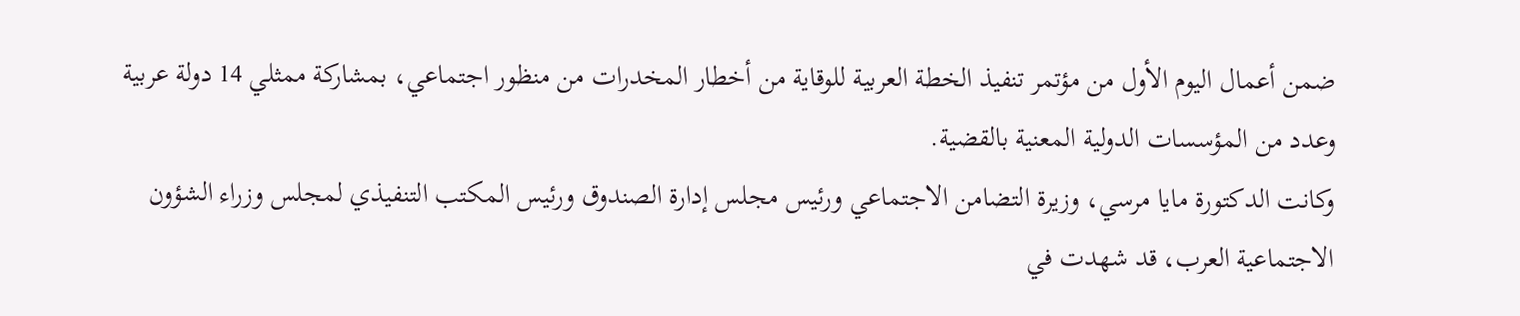ضمن أعمال اليوم الأول من مؤتمر تنفيذ الخطة العربية للوقاية من أخطار المخدرات من منظور اجتماعي، بمشاركة ممثلي 14 دولة عربية وعدد من المؤسسات الدولية المعنية بالقضية.
وكانت الدكتورة مايا مرسي، وزيرة التضامن الاجتماعي ورئيس مجلس إدارة الصندوق ورئيس المكتب التنفيذي لمجلس وزراء الشؤون الاجتماعية العرب، قد شهدت في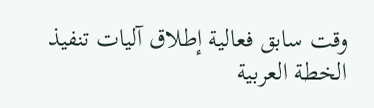وقت سابق فعالية إطلاق آليات تنفيذ الخطة العربية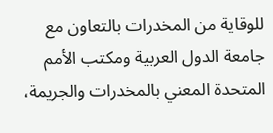للوقاية من المخدرات بالتعاون مع جامعة الدول العربية ومكتب الأمم المتحدة المعني بالمخدرات والجريمة،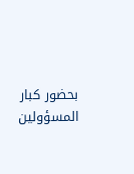بحضور كبار المسؤولين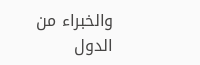والخبراء من الدول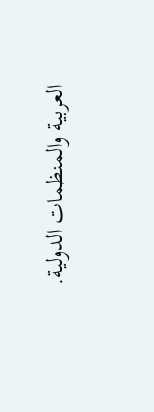العربية والمنظمات الدولية.